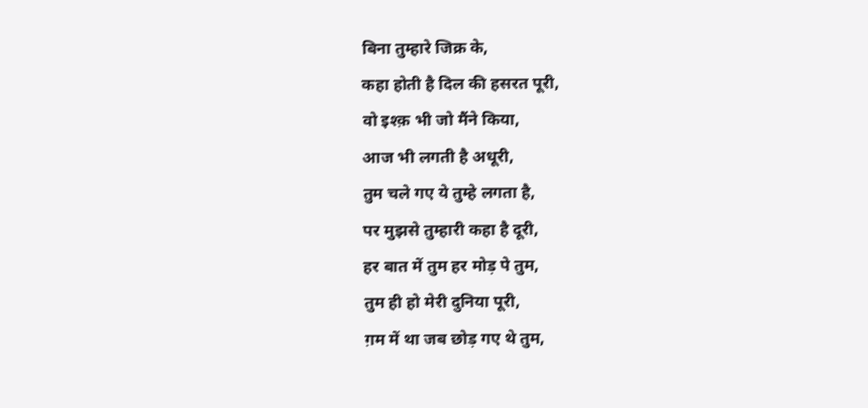बिना तुम्हारे जिक्र के,
कहा होती है दिल की हसरत पूरी,
वो इश्क़ भी जो मैंने किया,
आज भी लगती है अधूरी,
तुम चले गए ये तुम्हे लगता है,
पर मुझसे तुम्हारी कहा है दूरी,
हर बात में तुम हर मोड़ पे तुम,
तुम ही हो मेरी दुनिया पूरी,
ग़म में था जब छोड़ गए थे तुम,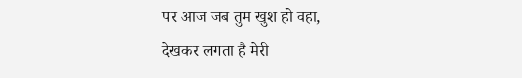पर आज जब तुम खुश हो वहा,
देखकर लगता है मेरी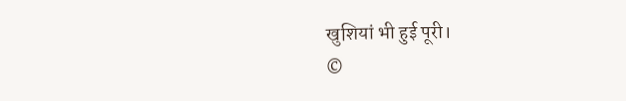खुशियां भी हुई पूरी।
©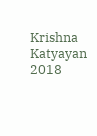Krishna Katyayan 2018